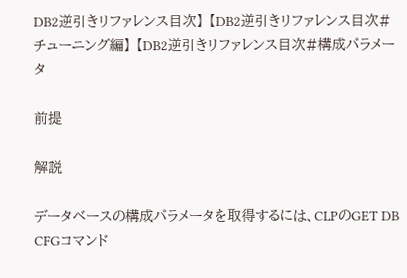DB2逆引きリファレンス目次】 【DB2逆引きリファレンス目次#チューニング編】 【DB2逆引きリファレンス目次#構成パラメータ

前提

解説

データベースの構成パラメータを取得するには、CLPのGET DB CFGコマンド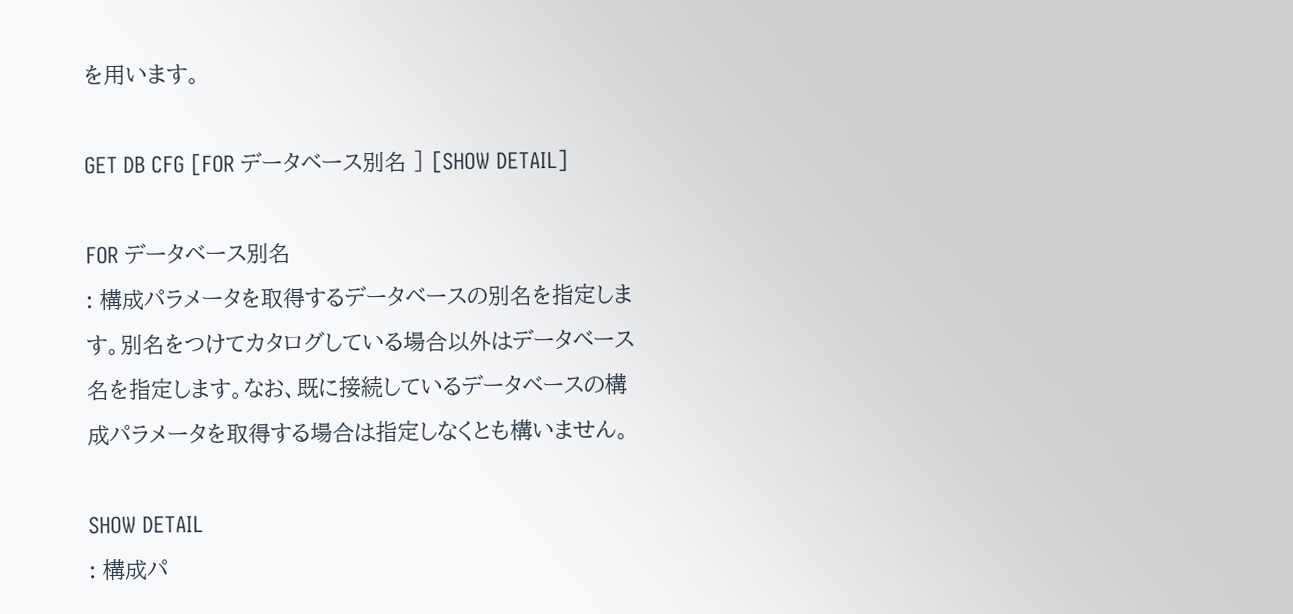を用います。

GET DB CFG [FOR データベース別名 ] [SHOW DETAIL]

FOR データベース別名
: 構成パラメータを取得するデータベースの別名を指定します。別名をつけてカタログしている場合以外はデータベース名を指定します。なお、既に接続しているデータベースの構成パラメータを取得する場合は指定しなくとも構いません。

SHOW DETAIL
: 構成パ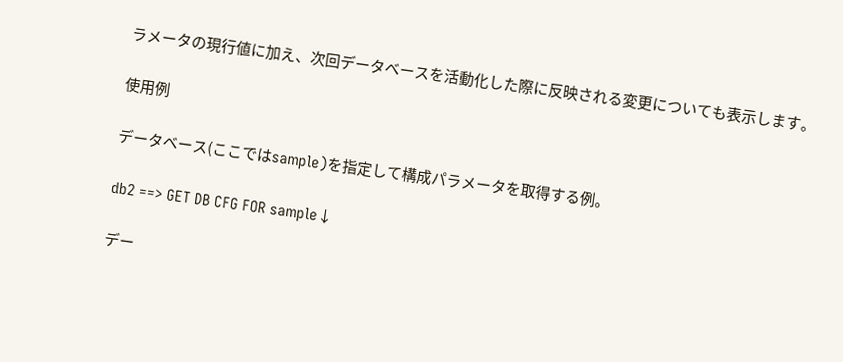ラメータの現行値に加え、次回データベースを活動化した際に反映される変更についても表示します。

使用例

データベース(ここではsample)を指定して構成パラメータを取得する例。

db2 ==> GET DB CFG FOR sample↓

デー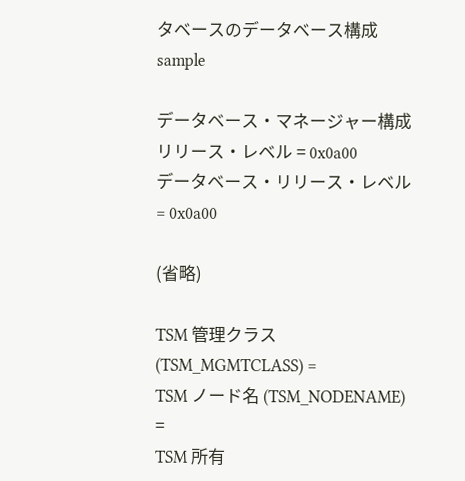タベースのデータベース構成 sample

データベース・マネージャー構成リリース・レベル = 0x0a00
データベース・リリース・レベル = 0x0a00

(省略)

TSM 管理クラス (TSM_MGMTCLASS) =
TSM ノード名 (TSM_NODENAME) =
TSM 所有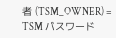者 (TSM_OWNER) =
TSM パスワード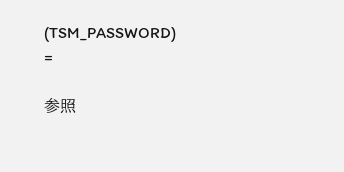(TSM_PASSWORD) =

参照